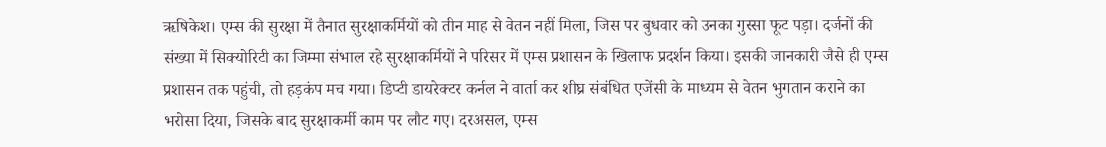ऋषिकेश। एम्स की सुरक्षा में तैनात सुरक्षाकर्मियों को तीन माह से वेतन नहीं मिला, जिस पर बुधवार को उनका गुस्सा फूट पड़ा। दर्जनों की संख्या में सिक्योरिटी का जिम्मा संभाल रहे सुरक्षाकर्मियों ने परिसर में एम्स प्रशासन के खिलाफ प्रदर्शन किया। इसकी जानकारी जैसे ही एम्स प्रशासन तक पहुंची, तो हड़कंप मच गया। डिप्टी डायरेक्टर कर्नल ने वार्ता कर शीघ्र संबंधित एजेंसी के माध्यम से वेतन भुगतान कराने का भरोसा दिया, जिसके बाद सुरक्षाकर्मी काम पर लौट गए। दरअसल, एम्स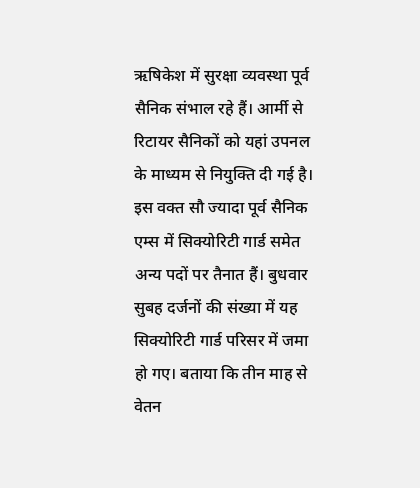ऋषिकेश में सुरक्षा व्यवस्था पूर्व सैनिक संभाल रहे हैं। आर्मी से रिटायर सैनिकों को यहां उपनल के माध्यम से नियुक्ति दी गई है। इस वक्त सौ ज्यादा पूर्व सैनिक एम्स में सिक्योरिटी गार्ड समेत अन्य पदों पर तैनात हैं। बुधवार सुबह दर्जनों की संख्या में यह सिक्योरिटी गार्ड परिसर में जमा हो गए। बताया कि तीन माह से वेतन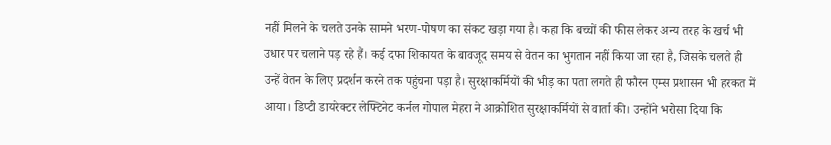नहीं मिलने के चलते उनके सामने भरण-पोषण का संकट खड़ा गया है। कहा कि बच्चों की फीस लेकर अन्य तरह के खर्च भी उधार पर चलाने पड़ रहे हैं। कई दफा शिकायत के बावजूद समय से वेतन का भुगतान नहीं किया जा रहा है, जिसके चलते ही उन्हें वेतन के लिए प्रदर्शन करने तक पहुंचना पड़ा है। सुरक्षाकर्मियों की भीड़ का पता लगते ही फौरन एम्स प्रशासन भी हरकत में आया। डिप्टी डायरेक्टर लेफ्टिनेट कर्नल गोपाल मेहरा ने आक्रोशित सुरक्षाकर्मियों से वार्ता की। उन्होंने भरोसा दिया कि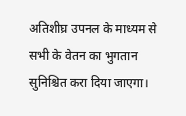अतिशीघ्र उपनल के माध्यम से सभी के वेतन का भुगतान सुनिश्चित करा दिया जाएगा।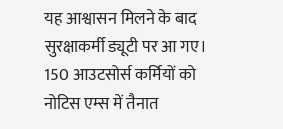यह आश्वासन मिलने के बाद सुरक्षाकर्मी ड्यूटी पर आ गए। 150 आउटसोर्स कर्मियों को नोटिस एम्स में तैनात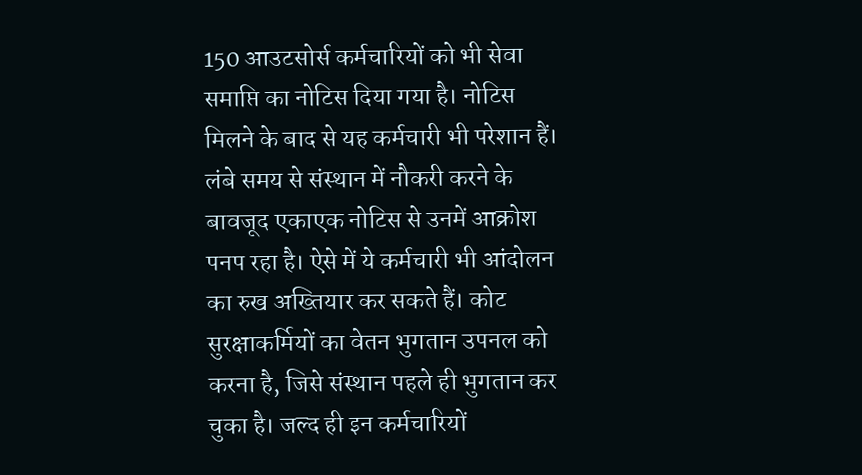150 आउटसोर्स कर्मचारियों को भी सेवा समाप्ति का नोटिस दिया गया है। नोटिस मिलने के बाद से यह कर्मचारी भी परेशान हैं। लंबे समय से संस्थान में नौकरी करने के बावजूद एकाएक नोटिस से उनमें आक्रोश पनप रहा है। ऐसे में ये कर्मचारी भी आंदोलन का रुख अख्तियार कर सकते हैं। कोट सुरक्षाकर्मियों का वेतन भुगतान उपनल को करना है, जिसे संस्थान पहले ही भुगतान कर चुका है। जल्द ही इन कर्मचारियों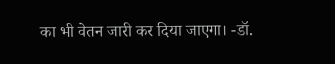का भी वेतन जारी कर दिया जाएगा। -डॉ.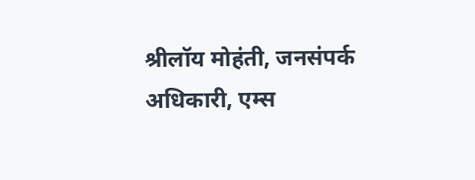श्रीलॉय मोहंती, जनसंपर्क अधिकारी, एम्स